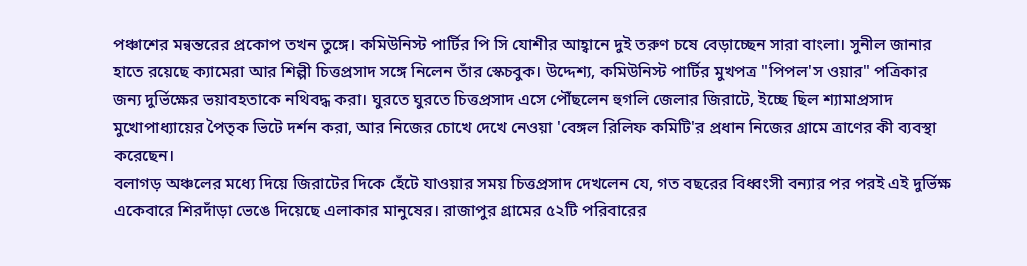পঞ্চাশের মন্বন্তরের প্রকোপ তখন তুঙ্গে। কমিউনিস্ট পার্টির পি সি যোশীর আহ্বানে দুই তরুণ চষে বেড়াচ্ছেন সারা বাংলা। সুনীল জানার হাতে রয়েছে ক্যামেরা আর শিল্পী চিত্তপ্রসাদ সঙ্গে নিলেন তাঁর স্কেচবুক। উদ্দেশ্য, কমিউনিস্ট পার্টির মুখপত্র "পিপল'স ওয়ার" পত্রিকার জন্য দুর্ভিক্ষের ভয়াবহতাকে নথিবদ্ধ করা। ঘুরতে ঘুরতে চিত্তপ্রসাদ এসে পৌঁছলেন হুগলি জেলার জিরাটে, ইচ্ছে ছিল শ্যামাপ্রসাদ মুখোপাধ্যায়ের পৈতৃক ভিটে দর্শন করা, আর নিজের চোখে দেখে নেওয়া 'বেঙ্গল রিলিফ কমিটি'র প্রধান নিজের গ্রামে ত্রাণের কী ব্যবস্থা করেছেন।
বলাগড় অঞ্চলের মধ্যে দিয়ে জিরাটের দিকে হেঁটে যাওয়ার সময় চিত্তপ্রসাদ দেখলেন যে, গত বছরের বিধ্বংসী বন্যার পর পরই এই দুর্ভিক্ষ একেবারে শিরদাঁড়া ভেঙে দিয়েছে এলাকার মানুষের। রাজাপুর গ্রামের ৫২টি পরিবারের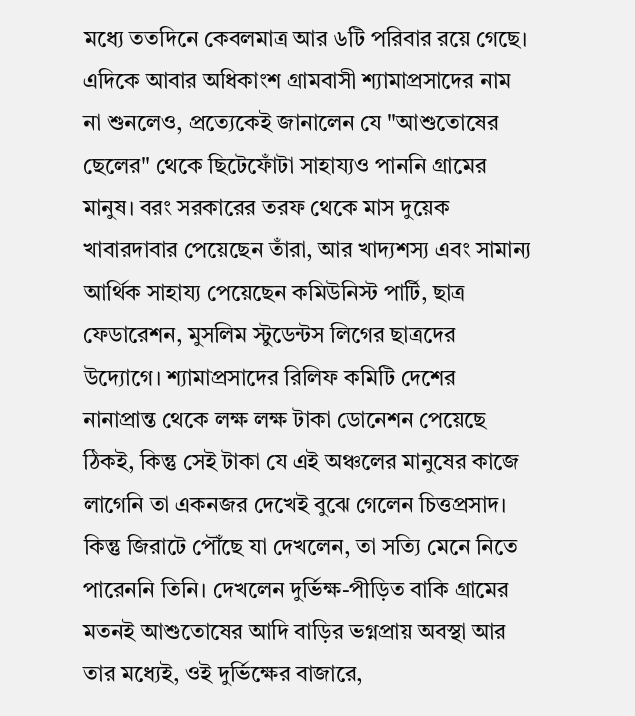মধ্যে ততদিনে কেবলমাত্র আর ৬টি পরিবার রয়ে গেছে। এদিকে আবার অধিকাংশ গ্রামবাসী শ্যামাপ্রসাদের নাম না শুনলেও, প্রত্যেকেই জানালেন যে "আশুতোষের ছেলের" থেকে ছিটেফোঁটা সাহায্যও পাননি গ্রামের মানুষ। বরং সরকারের তরফ থেকে মাস দুয়েক খাবারদাবার পেয়েছেন তাঁরা, আর খাদ্যশস্য এবং সামান্য আর্থিক সাহায্য পেয়েছেন কমিউনিস্ট পার্টি, ছাত্র ফেডারেশন, মুসলিম স্টুডেন্টস লিগের ছাত্রদের উদ্যোগে। শ্যামাপ্রসাদের রিলিফ কমিটি দেশের নানাপ্রান্ত থেকে লক্ষ লক্ষ টাকা ডোনেশন পেয়েছে ঠিকই, কিন্তু সেই টাকা যে এই অঞ্চলের মানুষের কাজে লাগেনি তা একনজর দেখেই বুঝে গেলেন চিত্তপ্রসাদ। কিন্তু জিরাটে পৌঁছে যা দেখলেন, তা সত্যি মেনে নিতে পারেননি তিনি। দেখলেন দুর্ভিক্ষ-পীড়িত বাকি গ্রামের মতনই আশুতোষের আদি বাড়ির ভগ্নপ্রায় অবস্থা আর তার মধ্যেই, ওই দুর্ভিক্ষের বাজারে,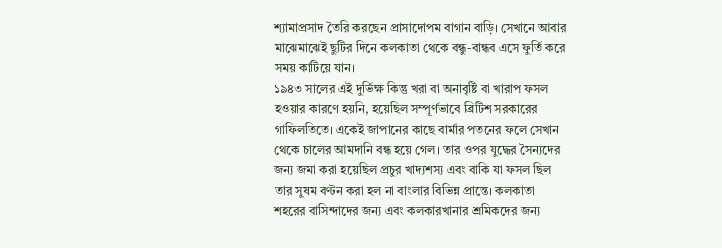শ্যামাপ্রসাদ তৈরি করছেন প্রাসাদোপম বাগান বাড়ি। সেখানে আবার মাঝেমাঝেই ছুটির দিনে কলকাতা থেকে বন্ধু-বান্ধব এসে ফুর্তি করে সময় কাটিয়ে যান।
১৯৪৩ সালের এই দুর্ভিক্ষ কিন্তু খরা বা অনাবৃষ্টি বা খারাপ ফসল হওয়ার কারণে হয়নি, হয়েছিল সম্পূর্ণভাবে ব্রিটিশ সরকারের গাফিলতিতে। একেই জাপানের কাছে বার্মার পতনের ফলে সেখান থেকে চালের আমদানি বন্ধ হয়ে গেল। তার ওপর যুদ্ধের সৈন্যদের জন্য জমা করা হয়েছিল প্রচুর খাদ্যশস্য এবং বাকি যা ফসল ছিল তার সুষম বণ্টন করা হল না বাংলার বিভিন্ন প্রান্তে। কলকাতা শহরের বাসিন্দাদের জন্য এবং কলকারখানার শ্রমিকদের জন্য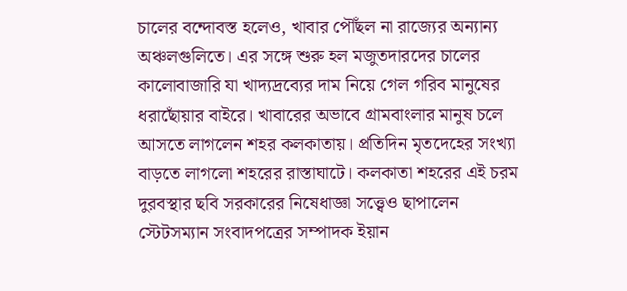চালের বন্দোবস্ত হলেও, খাবার পৌঁছল না রাজ্যের অন্যান্য অঞ্চলগুলিতে। এর সঙ্গে শুরু হল মজুতদারদের চালের কালোবাজারি যা খাদ্যদ্রব্যের দাম নিয়ে গেল গরিব মানুষের ধরাছোঁয়ার বাইরে। খাবারের অভাবে গ্রামবাংলার মানুষ চলে আসতে লাগলেন শহর কলকাতায়। প্রতিদিন মৃতদেহের সংখ্যা বাড়তে লাগলো শহরের রাস্তাঘাটে। কলকাতা শহরের এই চরম দুরবস্থার ছবি সরকারের নিষেধাজ্ঞা সত্ত্বেও ছাপালেন স্টেটসম্যান সংবাদপত্রের সম্পাদক ইয়ান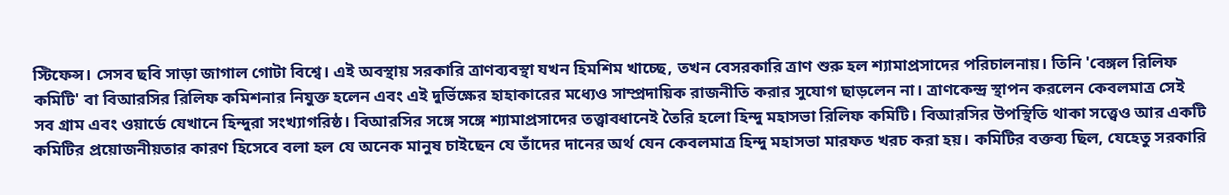স্টিফেন্স। সেসব ছবি সাড়া জাগাল গোটা বিশ্বে। এই অবস্থায় সরকারি ত্রাণব্যবস্থা যখন হিমশিম খাচ্ছে, তখন বেসরকারি ত্রাণ শুরু হল শ্যামাপ্রসাদের পরিচালনায়। তিনি 'বেঙ্গল রিলিফ কমিটি' বা বিআরসির রিলিফ কমিশনার নিযুক্ত হলেন এবং এই দুর্ভিক্ষের হাহাকারের মধ্যেও সাম্প্রদায়িক রাজনীতি করার সুযোগ ছাড়লেন না। ত্রাণকেন্দ্র স্থাপন করলেন কেবলমাত্র সেই সব গ্রাম এবং ওয়ার্ডে যেখানে হিন্দুরা সংখ্যাগরিষ্ঠ। বিআরসির সঙ্গে সঙ্গে শ্যামাপ্রসাদের তত্ত্বাবধানেই তৈরি হলো হিন্দু মহাসভা রিলিফ কমিটি। বিআরসির উপস্থিতি থাকা সত্ত্বেও আর একটি কমিটির প্রয়োজনীয়তার কারণ হিসেবে বলা হল যে অনেক মানুষ চাইছেন যে তাঁদের দানের অর্থ যেন কেবলমাত্র হিন্দু মহাসভা মারফত খরচ করা হয়। কমিটির বক্তব্য ছিল, যেহেতু সরকারি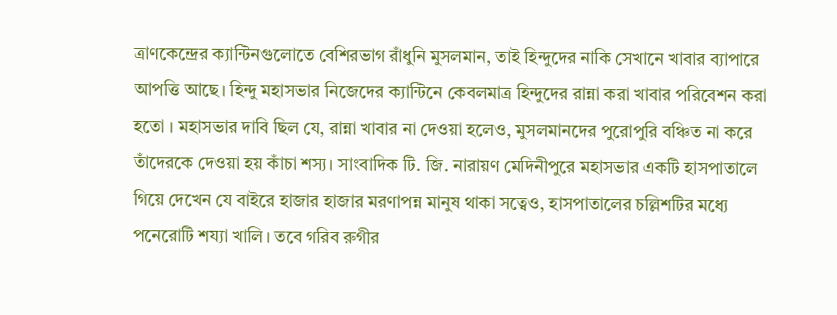ত্রাণকেন্দ্রের ক্যান্টিনগুলোতে বেশিরভাগ রাঁধুনি মুসলমান, তাই হিন্দুদের নাকি সেখানে খাবার ব্যাপারে আপত্তি আছে। হিন্দু মহাসভার নিজেদের ক্যান্টিনে কেবলমাত্র হিন্দুদের রান্না করা খাবার পরিবেশন করা হতো । মহাসভার দাবি ছিল যে, রান্না খাবার না দেওয়া হলেও, মুসলমানদের পুরোপুরি বঞ্চিত না করে তাঁদেরকে দেওয়া হয় কাঁচা শস্য। সাংবাদিক টি. জি. নারায়ণ মেদিনীপুরে মহাসভার একটি হাসপাতালে গিয়ে দেখেন যে বাইরে হাজার হাজার মরণাপন্ন মানুষ থাকা সত্বেও, হাসপাতালের চল্লিশটির মধ্যে পনেরোটি শয্যা খালি। তবে গরিব রুগীর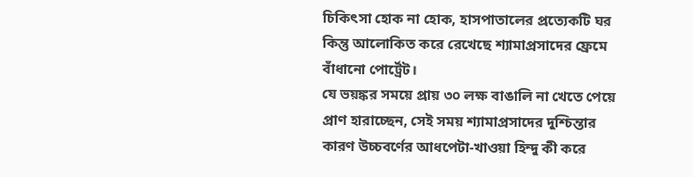চিকিৎসা হোক না হোক, হাসপাতালের প্রত্যেকটি ঘর কিন্তু আলোকিত করে রেখেছে শ্যামাপ্রসাদের ফ্রেমে বাঁধানো পোর্ট্রেট।
যে ভয়ঙ্কর সময়ে প্রায় ৩০ লক্ষ বাঙালি না খেতে পেয়ে প্রাণ হারাচ্ছেন, সেই সময় শ্যামাপ্রসাদের দুশ্চিন্তার কারণ উচ্চবর্ণের আধপেটা-খাওয়া হিন্দু কী করে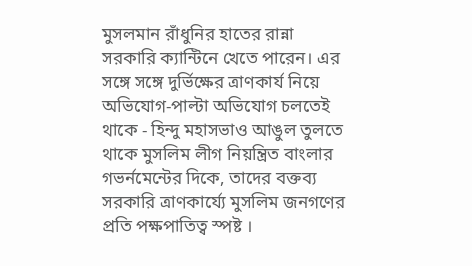মুসলমান রাঁধুনির হাতের রান্না সরকারি ক্যান্টিনে খেতে পারেন। এর সঙ্গে সঙ্গে দুর্ভিক্ষের ত্রাণকার্য নিয়ে অভিযোগ-পাল্টা অভিযোগ চলতেই থাকে - হিন্দু মহাসভাও আঙুল তুলতে থাকে মুসলিম লীগ নিয়ন্ত্রিত বাংলার গভর্নমেন্টের দিকে, তাদের বক্তব্য সরকারি ত্রাণকার্য্যে মুসলিম জনগণের প্রতি পক্ষপাতিত্ব স্পষ্ট ।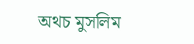অথচ মুসলিম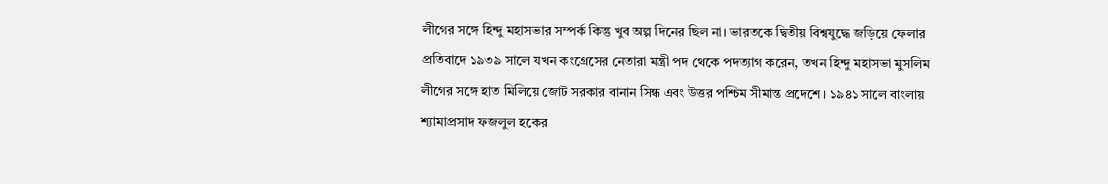লীগের সঙ্গে হিন্দু মহাসভার সম্পর্ক কিন্তু খুব অল্প দিনের ছিল না। ভারতকে দ্বিতীয় বিশ্বযুদ্ধে জড়িয়ে ফেলার প্রতিবাদে ১৯৩৯ সালে যখন কংগ্রেসের নেতারা মন্ত্রী পদ থেকে পদত্যাগ করেন, তখন হিন্দু মহাসভা মুসলিম লীগের সঙ্গে হাত মিলিয়ে জোট সরকার বানান সিন্ধ এবং উত্তর পশ্চিম সীমান্ত প্রদেশে। ১৯৪১ সালে বাংলায় শ্যামাপ্রসাদ ফজলুল হকের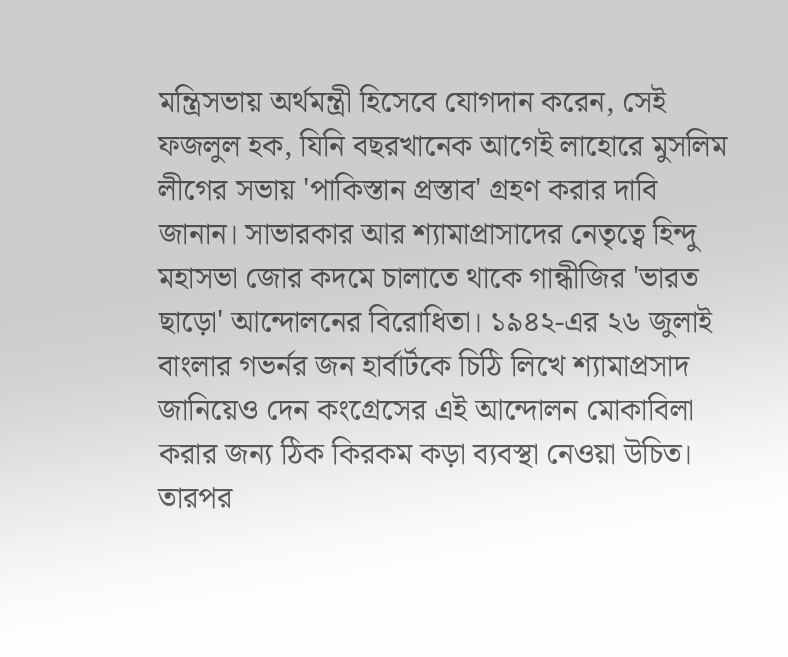মন্ত্রিসভায় অর্থমন্ত্রী হিসেবে যোগদান করেন, সেই ফজলুল হক, যিনি বছরখানেক আগেই লাহোরে মুসলিম লীগের সভায় 'পাকিস্তান প্রস্তাব' গ্রহণ করার দাবি জানান। সাভারকার আর শ্যামাপ্রাসাদের নেতৃত্বে হিন্দু মহাসভা জোর কদমে চালাতে থাকে গান্ধীজির 'ভারত ছাড়ো' আন্দোলনের বিরোধিতা। ১৯৪২-এর ২৬ জুলাই বাংলার গভর্নর জন হার্বার্টকে চিঠি লিখে শ্যামাপ্রসাদ জানিয়েও দেন কংগ্রেসের এই আন্দোলন মোকাবিলা করার জন্য ঠিক কিরকম কড়া ব্যবস্থা নেওয়া উচিত। তারপর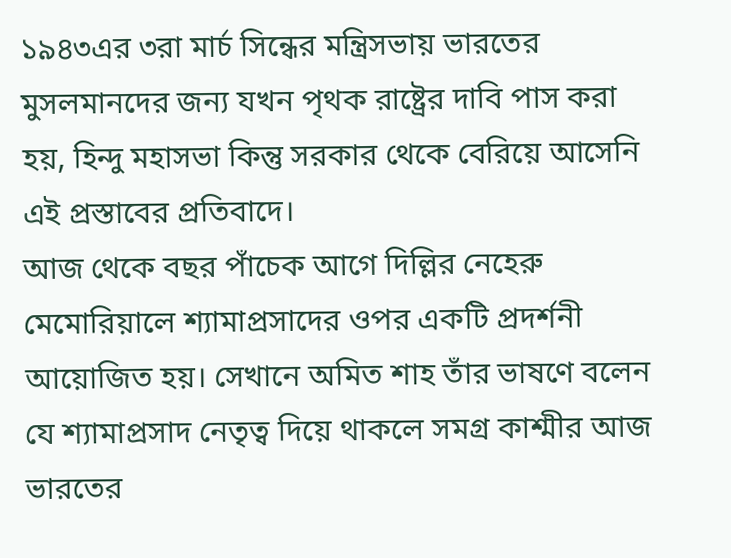১৯৪৩এর ৩রা মার্চ সিন্ধের মন্ত্রিসভায় ভারতের মুসলমানদের জন্য যখন পৃথক রাষ্ট্রের দাবি পাস করা হয়, হিন্দু মহাসভা কিন্তু সরকার থেকে বেরিয়ে আসেনি এই প্রস্তাবের প্রতিবাদে।
আজ থেকে বছর পাঁচেক আগে দিল্লির নেহেরু মেমোরিয়ালে শ্যামাপ্রসাদের ওপর একটি প্রদর্শনী আয়োজিত হয়। সেখানে অমিত শাহ তাঁর ভাষণে বলেন যে শ্যামাপ্রসাদ নেতৃত্ব দিয়ে থাকলে সমগ্র কাশ্মীর আজ ভারতের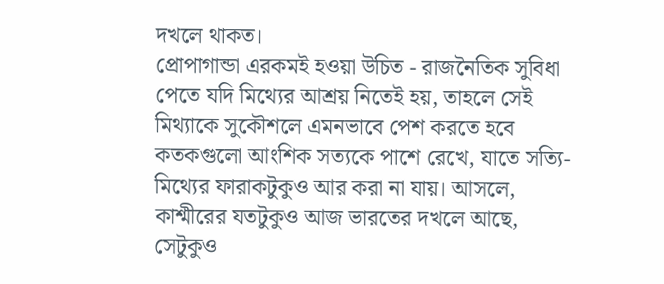দখলে থাকত।
প্রোপাগান্ডা এরকমই হওয়া উচিত - রাজনৈতিক সুবিধা পেতে যদি মিথ্যের আশ্রয় নিতেই হয়, তাহলে সেই মিথ্যাকে সুকৌশলে এমনভাবে পেশ করতে হবে কতকগুলো আংশিক সত্যকে পাশে রেখে, যাতে সত্যি-মিথ্যের ফারাকটুকুও আর করা না যায়। আসলে, কাশ্মীরের যতটুকুও আজ ভারতের দখলে আছে, সেটুকুও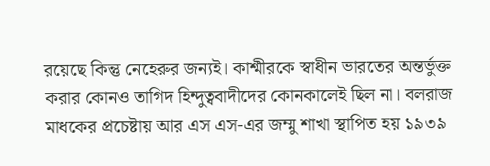রয়েছে কিন্তু নেহেরুর জন্যই। কাশ্মীরকে স্বাধীন ভারতের অন্তর্ভুক্ত করার কোনও তাগিদ হিন্দুত্ববাদীদের কোনকালেই ছিল না। বলরাজ মাধকের প্রচেষ্টায় আর এস এস-এর জম্মু শাখা স্থাপিত হয় ১৯৩৯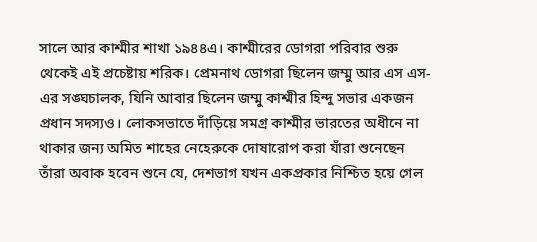সালে আর কাশ্মীর শাখা ১৯৪৪এ। কাশ্মীরের ডোগরা পরিবার শুরু থেকেই এই প্রচেষ্টায় শরিক। প্রেমনাথ ডোগরা ছিলেন জম্মু আর এস এস-এর সঙ্ঘচালক, যিনি আবার ছিলেন জম্মু কাশ্মীর হিন্দু সভার একজন প্রধান সদস্যও। লোকসভাতে দাঁড়িয়ে সমগ্র কাশ্মীর ভারতের অধীনে না থাকার জন্য অমিত শাহের নেহেরুকে দোষারোপ করা যাঁরা শুনেছেন তাঁরা অবাক হবেন শুনে যে, দেশভাগ যখন একপ্রকার নিশ্চিত হয়ে গেল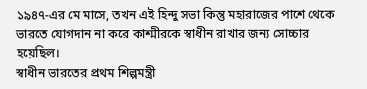১৯৪৭-এর মে মাসে, তখন এই হিন্দু সভা কিন্তু মহারাজের পাশে থেকে ভারতে যোগদান না করে কাশ্মীরকে স্বাধীন রাখার জন্য সোচ্চার হয়েছিল।
স্বাধীন ভারতের প্রথম শিল্পমন্ত্রী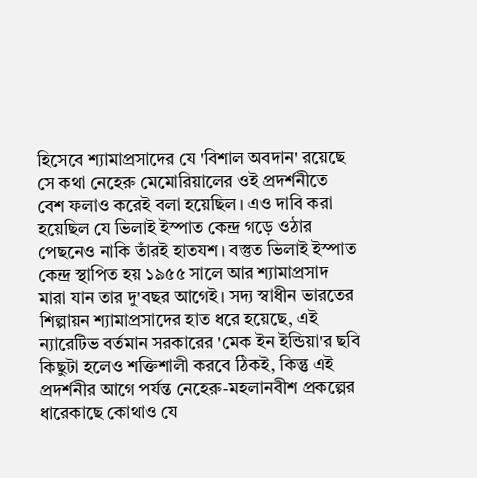হিসেবে শ্যামাপ্রসাদের যে 'বিশাল অবদান' রয়েছে সে কথা নেহেরু মেমোরিয়ালের ওই প্রদর্শনীতে বেশ ফলাও করেই বলা হয়েছিল। এও দাবি করা হয়েছিল যে ভিলাই ইস্পাত কেন্দ্র গড়ে ওঠার পেছনেও নাকি তাঁরই হাতযশ। বস্তুত ভিলাই ইস্পাত কেন্দ্র স্থাপিত হয় ১৯৫৫ সালে আর শ্যামাপ্রসাদ মারা যান তার দু'বছর আগেই। সদ্য স্বাধীন ভারতের শিল্পায়ন শ্যামাপ্রসাদের হাত ধরে হয়েছে, এই ন্যারেটিভ বর্তমান সরকারের 'মেক ইন ইন্ডিয়া'র ছবি কিছুটা হলেও শক্তিশালী করবে ঠিকই, কিন্তু এই প্রদর্শনীর আগে পর্যন্ত নেহেরু-মহলানবীশ প্রকল্পের ধারেকাছে কোথাও যে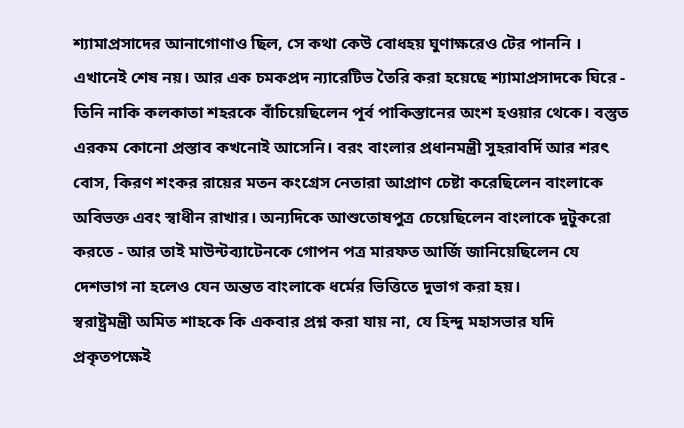শ্যামাপ্রসাদের আনাগোণাও ছিল, সে কথা কেউ বোধহয় ঘুণাক্ষরেও টের পাননি ।
এখানেই শেষ নয়। আর এক চমকপ্রদ ন্যারেটিভ তৈরি করা হয়েছে শ্যামাপ্রসাদকে ঘিরে - তিনি নাকি কলকাতা শহরকে বাঁচিয়েছিলেন পূর্ব পাকিস্তানের অংশ হওয়ার থেকে। বস্তুত এরকম কোনো প্রস্তাব কখনোই আসেনি। বরং বাংলার প্রধানমন্ত্রী সুহরাবর্দি আর শরৎ বোস, কিরণ শংকর রায়ের মতন কংগ্রেস নেতারা আপ্রাণ চেষ্টা করেছিলেন বাংলাকে অবিভক্ত এবং স্বাধীন রাখার। অন্যদিকে আশুতোষপুত্র চেয়েছিলেন বাংলাকে দুটুকরো করতে - আর তাই মাউন্টব্যাটেনকে গোপন পত্র মারফত আর্জি জানিয়েছিলেন যে দেশভাগ না হলেও যেন অন্তত বাংলাকে ধর্মের ভিত্তিতে দুভাগ করা হয়।
স্বরাষ্ট্রমন্ত্রী অমিত শাহকে কি একবার প্রশ্ন করা যায় না, যে হিন্দু মহাসভার যদি প্রকৃতপক্ষেই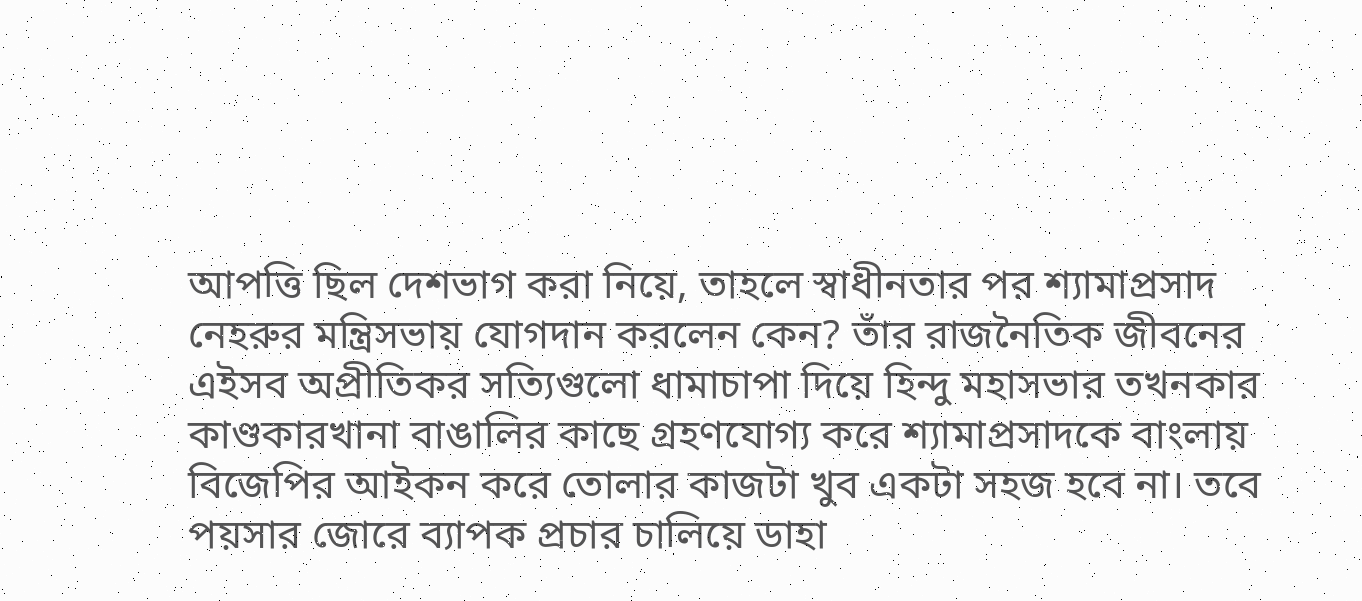আপত্তি ছিল দেশভাগ করা নিয়ে, তাহলে স্বাধীনতার পর শ্যামাপ্রসাদ নেহরুর মন্ত্রিসভায় যোগদান করলেন কেন? তাঁর রাজনৈতিক জীবনের এইসব অপ্রীতিকর সত্যিগুলো ধামাচাপা দিয়ে হিন্দু মহাসভার তখনকার কাণ্ডকারখানা বাঙালির কাছে গ্রহণযোগ্য করে শ্যামাপ্রসাদকে বাংলায় বিজেপির আইকন করে তোলার কাজটা খুব একটা সহজ হবে না। তবে পয়সার জোরে ব্যাপক প্রচার চালিয়ে ডাহা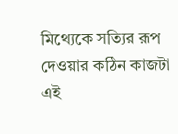মিথ্যেকে সত্যির রূপ দেওয়ার কঠিন কাজটা এই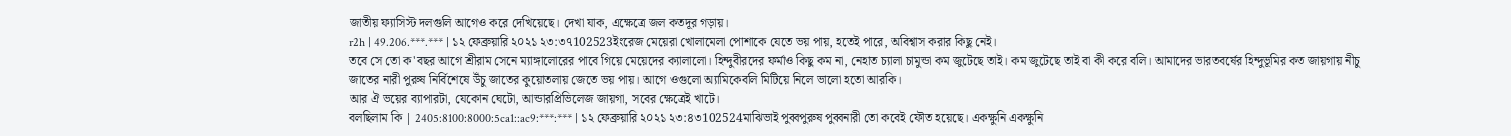জাতীয় ফ্যাসিস্ট দলগুলি আগেও করে দেখিয়েছে। দেখা যাক, এক্ষেত্রে জল কতদূর গড়ায়।
r2h | 49.206.***.*** | ১২ ফেব্রুয়ারি ২০২১ ২৩:৩৭102523ইংরেজ মেয়েরা খোলামেলা পোশাকে যেতে ভয় পায়, হতেই পারে, অবিশ্বাস করার কিছু নেই।
তবে সে তো ক'বছর আগে শ্রীরাম সেনে ম্যাঙ্গালোরের পাবে গিয়ে মেয়েদের ক্যালালো। হিন্দুবীরদের ফর্মাও কিছু কম না, নেহাত চ্যালা চামুন্ডা কম জুটেছে তাই। কম জুটেছে তাই বা কী করে বলি। আমাদের ভারতবর্ষের হিন্দুভূমির কত জায়গায় নীচু জাতের নারী পুরুষ নির্বিশেষে উঁচু জাতের কুয়োতলায় জেতে ভয় পায়। আগে ওগুলো অ্যামিকেবলি মিটিয়ে নিলে ভালো হতো আরকি।
আর ঐ ভয়ের ব্যাপারটা, যেকোন ঘেটো, আন্ডারপ্রিভিলেজ জায়গা, সবের ক্ষেত্রেই খাটে।
বলছিলাম কি | 2405:8100:8000:5ca1::ac9:***:*** | ১২ ফেব্রুয়ারি ২০২১ ২৩:৪৩102524মাঝিভাই পুব্বপুরুষ পুব্বনারী তো কবেই ফৌত হয়েছে। একক্ষুনি একক্ষুনি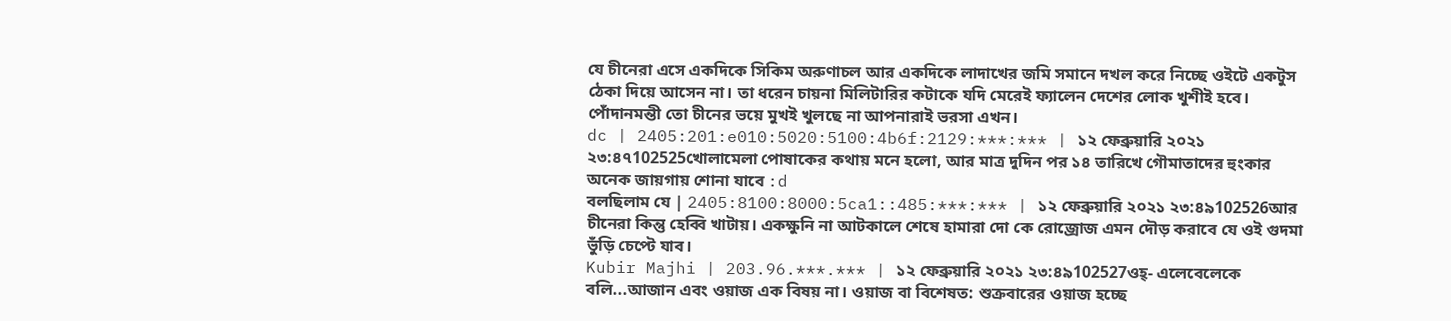যে চীনেরা এসে একদিকে সিকিম অরুণাচল আর একদিকে লাদাখের জমি সমানে দখল করে নিচ্ছে ওইটে একটুস ঠেকা দিয়ে আসেন না। তা ধরেন চায়না মিলিটারির কটাকে যদি মেরেই ফ্যালেন দেশের লোক খুশীই হবে। পোঁদানমন্তী তো চীনের ভয়ে মুখই খুলছে না আপনারাই ভরসা এখন।
dc | 2405:201:e010:5020:5100:4b6f:2129:***:*** | ১২ ফেব্রুয়ারি ২০২১ ২৩:৪৭102525খোলামেলা পোষাকের কথায় মনে হলো, আর মাত্র দুদিন পর ১৪ তারিখে গৌমাতাদের হুংকার অনেক জায়গায় শোনা যাবে :d
বলছিলাম যে | 2405:8100:8000:5ca1::485:***:*** | ১২ ফেব্রুয়ারি ২০২১ ২৩:৪৯102526আর চীনেরা কিন্তু হেব্বি খাটায়। একক্ষুনি না আটকালে শেষে হামারা দো কে রোজ্রোজ এমন দৌড় করাবে যে ওই গুদমা ভুঁড়ি চেপ্টে যাব।
Kubir Majhi | 203.96.***.*** | ১২ ফেব্রুয়ারি ২০২১ ২৩:৪৯102527ওহ্- এলেবেলেকে বলি...আজান এবং ওয়াজ এক বিষয় না। ওয়াজ বা বিশেষত: শুক্রবারের ওয়াজ হচ্ছে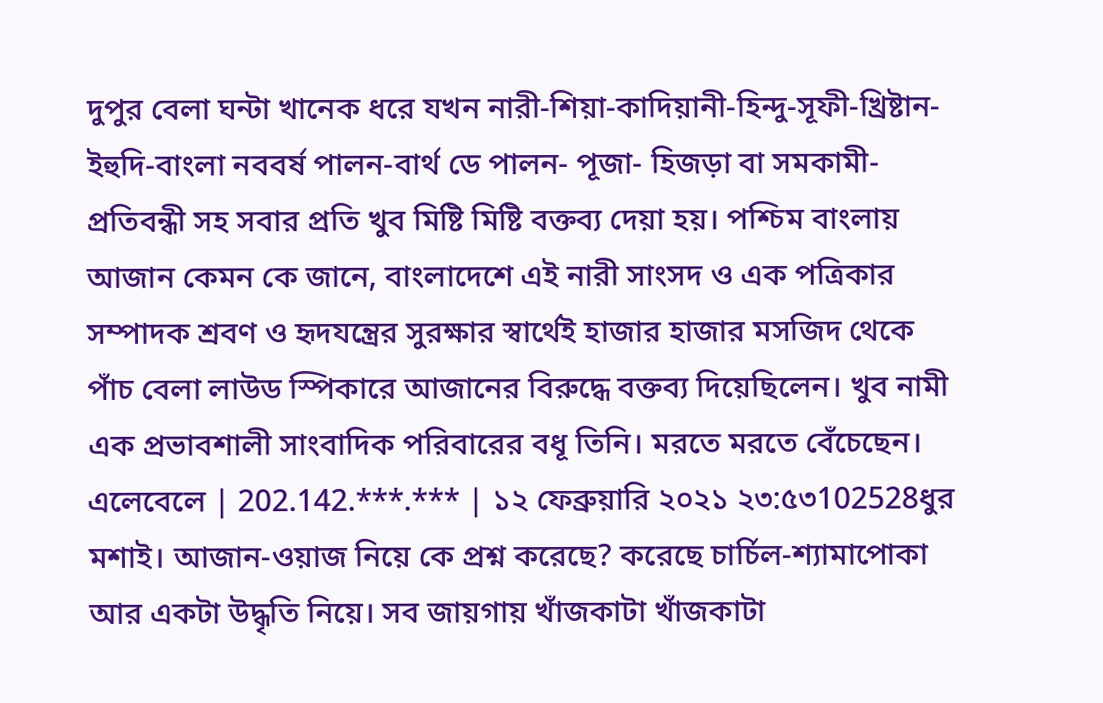দুপুর বেলা ঘন্টা খানেক ধরে যখন নারী-শিয়া-কাদিয়ানী-হিন্দু-সূফী-খ্রিষ্টান-ইহুদি-বাংলা নববর্ষ পালন-বার্থ ডে পালন- পূজা- হিজড়া বা সমকামী-প্রতিবন্ধী সহ সবার প্রতি খুব মিষ্টি মিষ্টি বক্তব্য দেয়া হয়। পশ্চিম বাংলায় আজান কেমন কে জানে, বাংলাদেশে এই নারী সাংসদ ও এক পত্রিকার সম্পাদক শ্রবণ ও হৃদযন্ত্রের সুরক্ষার স্বার্থেই হাজার হাজার মসজিদ থেকে পাঁচ বেলা লাউড স্পিকারে আজানের বিরুদ্ধে বক্তব্য দিয়েছিলেন। খুব নামী এক প্রভাবশালী সাংবাদিক পরিবারের বধূ তিনি। মরতে মরতে বেঁচেছেন।
এলেবেলে | 202.142.***.*** | ১২ ফেব্রুয়ারি ২০২১ ২৩:৫৩102528ধুর মশাই। আজান-ওয়াজ নিয়ে কে প্রশ্ন করেছে? করেছে চার্চিল-শ্যামাপোকা আর একটা উদ্ধৃতি নিয়ে। সব জায়গায় খাঁজকাটা খাঁজকাটা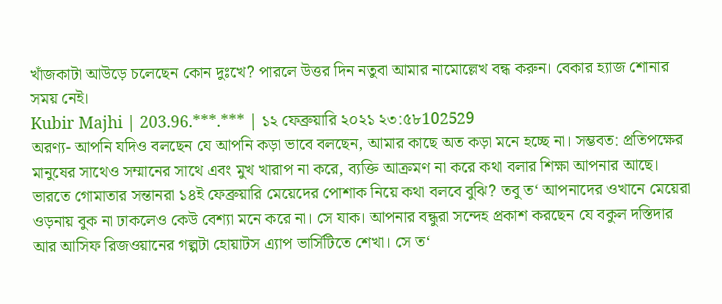খাঁজকাটা আউড়ে চলেছেন কোন দুঃখে? পারলে উত্তর দিন নতুবা আমার নামোল্লেখ বন্ধ করুন। বেকার হ্যাজ শোনার সময় নেই।
Kubir Majhi | 203.96.***.*** | ১২ ফেব্রুয়ারি ২০২১ ২৩:৫৮102529
অরণ্য- আপনি যদিও বলছেন যে আপনি কড়া ভাবে বলছেন, আমার কাছে অত কড়া মনে হচ্ছে না। সম্ভবত: প্রতিপক্ষের মানুষের সাথেও সম্মানের সাথে এবং মুখ খারাপ না করে, ব্যক্তি আক্রমণ না করে কথা বলার শিক্ষা আপনার আছে। ভারতে গোমাতার সন্তানরা ১৪ই ফেব্রুয়ারি মেয়েদের পোশাক নিয়ে কথা বলবে বুঝি? তবু ত‘ আপনাদের ওখানে মেয়েরা ওড়নায় বুক না ঢাকলেও কেউ বেশ্যা মনে করে না। সে যাক। আপনার বন্ধুরা সন্দেহ প্রকাশ করছেন যে বকুল দস্তিদার আর আসিফ রিজওয়ানের গল্পটা হোয়াটস এ্যাপ ভার্সিটিতে শেখা। সে ত‘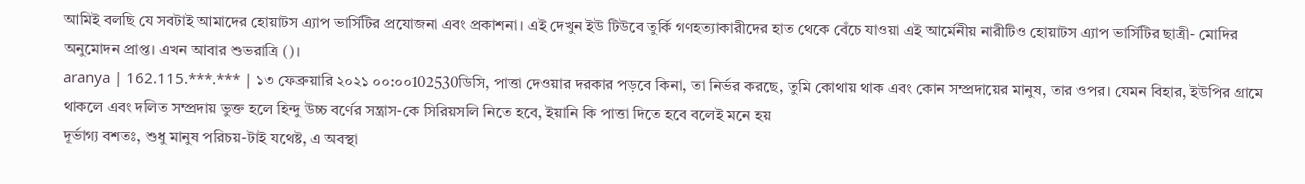আমিই বলছি যে সবটাই আমাদের হোয়াটস এ্যাপ ভার্সিটির প্রযোজনা এবং প্রকাশনা। এই দেখুন ইউ টিউবে তুর্কি গণহত্যাকারীদের হাত থেকে বেঁচে যাওয়া এই আর্মেনীয় নারীটিও হোয়াটস এ্যাপ ভার্সিটির ছাত্রী- মোদির অনুমোদন প্রাপ্ত। এখন আবার শুভরাত্রি ()।
aranya | 162.115.***.*** | ১৩ ফেব্রুয়ারি ২০২১ ০০:০০102530ডিসি, পাত্তা দেওয়ার দরকার পড়বে কিনা, তা নির্ভর করছে, তুমি কোথায় থাক এবং কোন সম্প্রদায়ের মানুষ, তার ওপর। যেমন বিহার, ইউপির গ্রামে থাকলে এবং দলিত সম্প্রদায় ভুক্ত হলে হিন্দু উচ্চ বর্ণের সন্ত্রাস-কে সিরিয়সলি নিতে হবে, ইয়ানি কি পাত্তা দিতে হবে বলেই মনে হয়
দূর্ভাগ্য বশতঃ, শুধু মানুষ পরিচয়-টাই যথেষ্ট, এ অবস্থা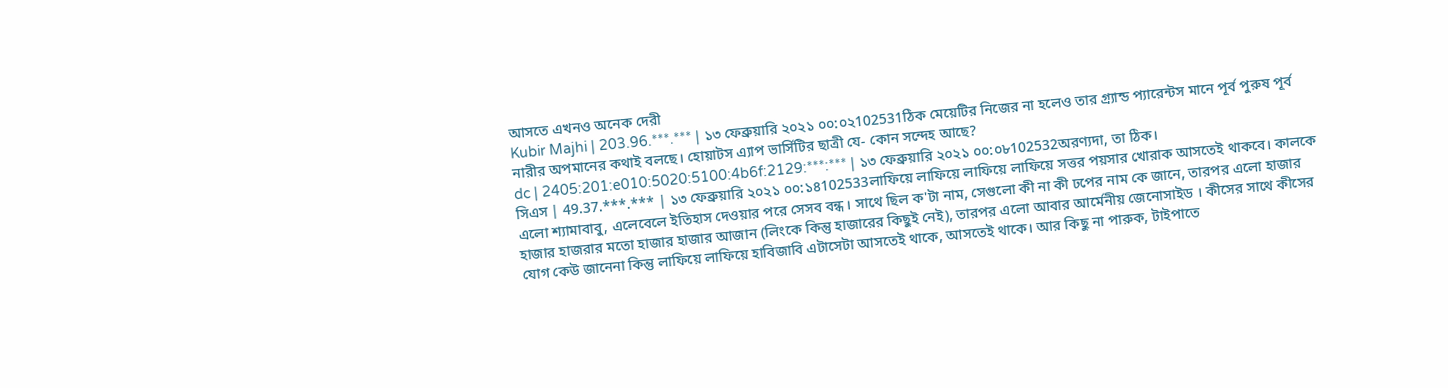আসতে এখনও অনেক দেরী
Kubir Majhi | 203.96.***.*** | ১৩ ফেব্রুয়ারি ২০২১ ০০:০২102531ঠিক মেয়েটির নিজের না হলেও তার গ্র্যান্ড প্যারেন্টস মানে পূর্ব পুরুষ পূর্ব নারীর অপমানের কথাই বলছে। হোয়াটস এ্যাপ ভার্সিটির ছাত্রী যে- কোন সন্দেহ আছে?
dc | 2405:201:e010:5020:5100:4b6f:2129:***:*** | ১৩ ফেব্রুয়ারি ২০২১ ০০:০৮102532অরণ্যদা, তা ঠিক।
সিএস | 49.37.***.*** | ১৩ ফেব্রুয়ারি ২০২১ ০০:১৪102533লাফিয়ে লাফিয়ে লাফিয়ে লাফিয়ে সত্তর পয়সার খোরাক আসতেই থাকবে। কালকে এলো শ্যামাবাবু, এলেবেলে ইতিহাস দেওয়ার পরে সেসব বন্ধ। সাথে ছিল ক'টা নাম, সেগুলো কী না কী ঢপের নাম কে জানে, তারপর এলো হাজার হাজার হাজরার মতো হাজার হাজার আজান (লিংকে কিন্তু হাজারের কিছুই নেই), তারপর এলো আবার আর্মেনীয় জেনোসাইড । কীসের সাথে কীসের যোগ কেউ জানেনা কিন্তু লাফিয়ে লাফিয়ে হাবিজাবি এটাসেটা আসতেই থাকে, আসতেই থাকে। আর কিছু না পারুক, টাইপাতে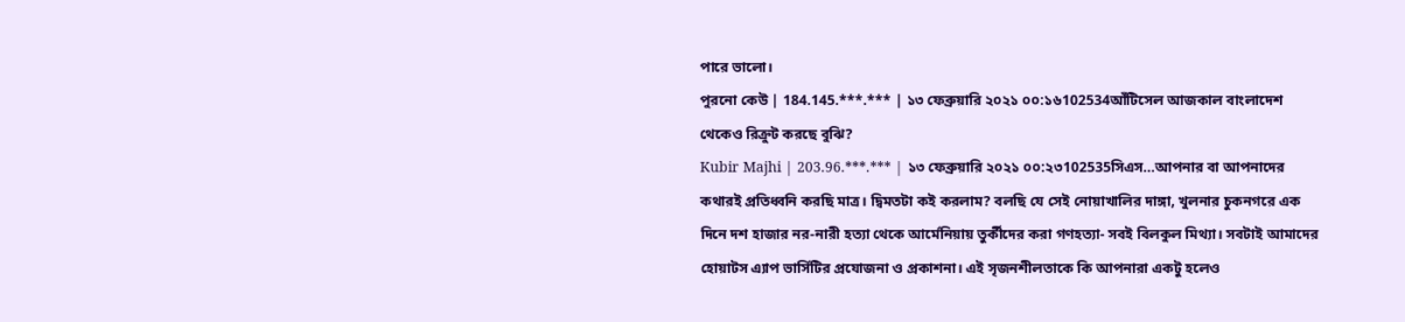পারে ভালো।
পুরনো কেউ | 184.145.***.*** | ১৩ ফেব্রুয়ারি ২০২১ ০০:১৬102534আঁটিসেল আজকাল বাংলাদেশ থেকেও রিক্রুট করছে বুঝি?
Kubir Majhi | 203.96.***.*** | ১৩ ফেব্রুয়ারি ২০২১ ০০:২৩102535সিএস...আপনার বা আপনাদের কথারই প্রতিধ্বনি করছি মাত্র। দ্বিমতটা কই করলাম? বলছি যে সেই নোয়াখালির দাঙ্গা, খুলনার চুকনগরে এক দিনে দশ হাজার নর-নারী হত্যা থেকে আর্মেনিয়ায় তুর্কীদের করা গণহত্যা- সবই বিলকুল মিথ্যা। সবটাই আমাদের হোয়াটস এ্যাপ ভার্সিটির প্রযোজনা ও প্রকাশনা। এই সৃজনশীলতাকে কি আপনারা একটু হলেও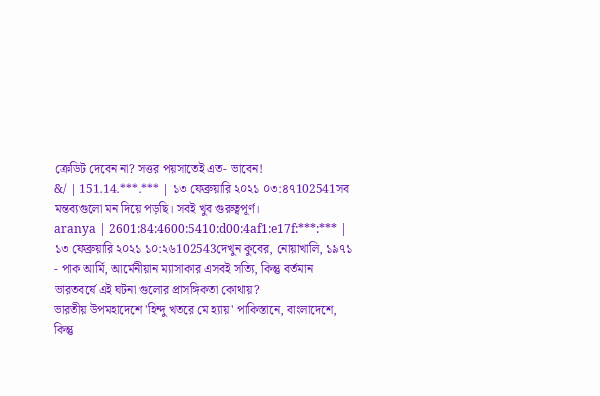ক্রেডিট দেবেন না? সত্তর পয়সাতেই এত- ভাবেন!
&/ | 151.14.***.*** | ১৩ ফেব্রুয়ারি ২০২১ ০৩:৪৭102541সব মন্তব্যগুলো মন দিয়ে পড়ছি। সবই খুব গুরুত্বপূর্ণ।
aranya | 2601:84:4600:5410:d00:4af1:e17f:***:*** | ১৩ ফেব্রুয়ারি ২০২১ ১০:২৬102543দেখুন কুবের, নোয়াখালি, ১৯৭১ - পাক আর্মি, আর্মেনীয়ান ম্যাসাকার এসবই সত্যি, কিন্তু বর্তমান ভারতবর্ষে এই ঘটনা গুলোর প্রাসঙ্গিকতা কোথায়?
ভারতীয় উপমহাদেশে 'হিন্দু খতরে মে হ্যায়' পাকিস্তানে, বাংলাদেশে, কিন্তু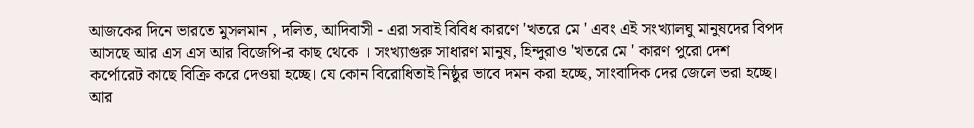আজকের দিনে ভারতে মুসলমান , দলিত, আদিবাসী - এরা সবাই বিবিধ কারণে 'খতরে মে ' এবং এই সংখ্যালঘু মানুষদের বিপদ আসছে আর এস এস আর বিজেপি-র কাছ থেকে । সংখ্যাগুরু সাধারণ মানুষ, হিন্দুরাও 'খতরে মে ' কারণ পুরো দেশ কর্পোরেট কাছে বিক্রি করে দেওয়া হচ্ছে। যে কোন বিরোধিতাই নিষ্ঠুর ভাবে দমন করা হচ্ছে, সাংবাদিক দের জেলে ভরা হচ্ছে। আর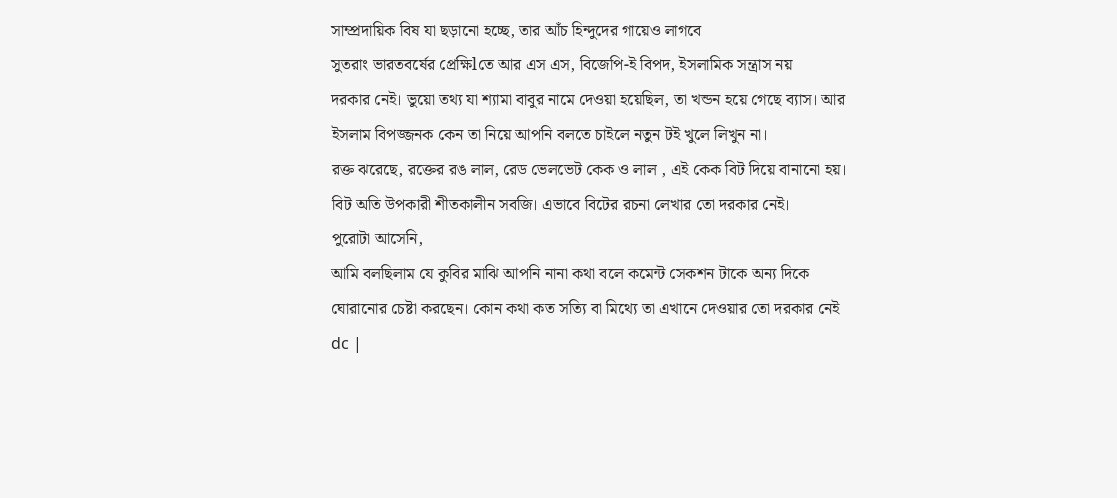সাম্প্রদায়িক বিষ যা ছড়ানো হচ্ছে, তার আঁচ হিন্দুদের গায়েও লাগবে
সুতরাং ভারতবর্ষের প্রেক্ষিlতে আর এস এস, বিজেপি-ই বিপদ, ইসলামিক সন্ত্রাস নয়
দরকার নেই। ভুয়ো তথ্য যা শ্যামা বাবুর নামে দেওয়া হয়েছিল, তা খন্ডন হয়ে গেছে ব্যাস। আর ইসলাম বিপজ্জনক কেন তা নিয়ে আপনি বলতে চাইলে নতুন টই খুলে লিখুন না।
রক্ত ঝরেছে, রক্তের রঙ লাল, রেড ভেলভেট কেক ও লাল , এই কেক বিট দিয়ে বানানো হয়। বিট অতি উপকারী শীতকালীন সবজি। এভাবে বিটের রচনা লেখার তো দরকার নেই।
পুরোটা আসেনি,
আমি বলছিলাম যে কুবির মাঝি আপনি নানা কথা বলে কমেন্ট সেকশন টাকে অন্য দিকে ঘোরানোর চেষ্টা করছেন। কোন কথা কত সত্যি বা মিথ্যে তা এখানে দেওয়ার তো দরকার নেই
dc |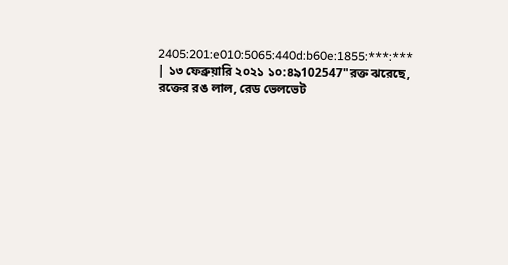2405:201:e010:5065:440d:b60e:1855:***:*** | ১৩ ফেব্রুয়ারি ২০২১ ১০:৪৯102547"রক্ত ঝরেছে, রক্তের রঙ লাল, রেড ভেলভেট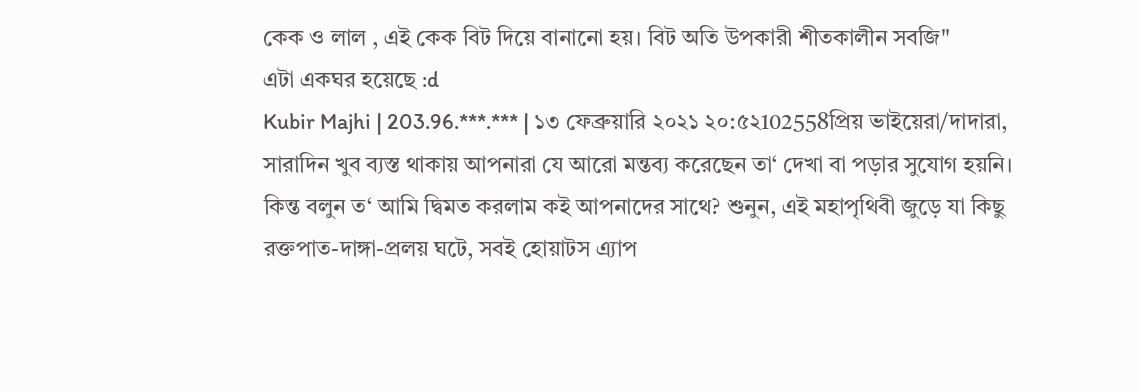কেক ও লাল , এই কেক বিট দিয়ে বানানো হয়। বিট অতি উপকারী শীতকালীন সবজি"
এটা একঘর হয়েছে :d
Kubir Majhi | 203.96.***.*** | ১৩ ফেব্রুয়ারি ২০২১ ২০:৫২102558প্রিয় ভাইয়েরা/দাদারা,
সারাদিন খুব ব্যস্ত থাকায় আপনারা যে আরো মন্তব্য করেছেন তা‘ দেখা বা পড়ার সুযোগ হয়নি। কিন্ত বলুন ত‘ আমি দ্বিমত করলাম কই আপনাদের সাথে? শুনুন, এই মহাপৃথিবী জুড়ে যা কিছু রক্তপাত-দাঙ্গা-প্রলয় ঘটে, সবই হোয়াটস এ্যাপ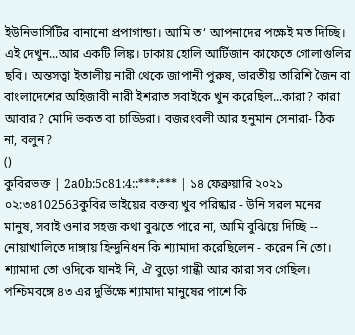ইউনিভার্সিটির বানানো প্রপাগান্ডা। আমি ত‘ আপনাদের পক্ষেই মত দিচ্ছি। এই দেখুন...আর একটি লিঙ্ক। ঢাকায় হোলি আর্টিজান কাফেতে গোলাগুলির ছবি। অন্তসত্বা ইতালীয় নারী থেকে জাপানী পুরুষ, ভারতীয় তারিশি জৈন বা বাংলাদেশের অহিজাবী নারী ইশরাত সবাইকে খুন করেছিল...কারা? কারা আবার? মোদি ভকত বা চাড্ডিরা। বজরংবলী আর হনুমান সেনারা- ঠিক না, বলুন?
()
কুবিরভক্ত | 2a0b:5c81:4::***:*** | ১৪ ফেব্রুয়ারি ২০২১ ০২:৩৪102563কুবির ভাইয়ের বক্তব্য খুব পরিষ্কার - উনি সরল মনের মানুষ, সবাই ওনার সহজ কথা বুঝতে পারে না, আমি বুঝিয়ে দিচ্ছি --
নোয়াখালিতে দাঙ্গায় হিন্দুনিধন কি শ্যামাদা করেছিলেন - করেন নি তো। শ্যামাদা তো ওদিকে যানই নি, ঐ বুড়ো গান্ধী আর কারা সব গেছিল।
পশ্চিমবঙ্গে ৪৩ এর দুর্ভিক্ষে শ্যামাদা মানুষের পাশে কি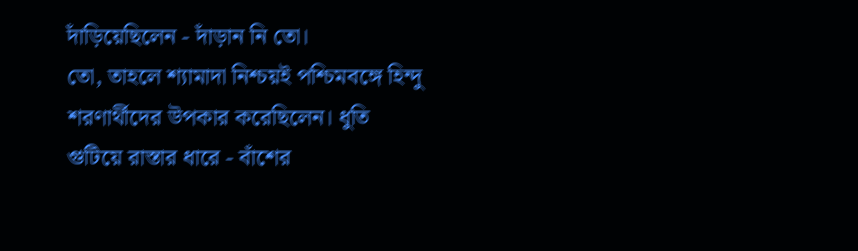দাঁড়িয়েছিলেন - দাঁড়ান নি তো।
তো, তাহলে শ্যামাদা নিশ্চয়ই পশ্চিমবঙ্গে হিন্দু শরণার্থীদের উপকার করেছিলেন। ধুতি গুটিয়ে রাস্তার ধারে - বাঁশের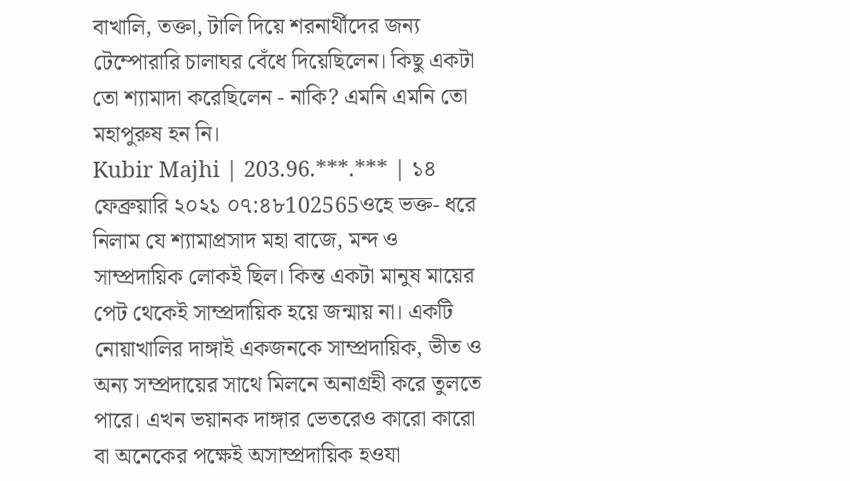বাখালি, তক্তা, টালি দিয়ে শরনার্থীদের জন্য টেম্পোরারি চালাঘর বেঁধে দিয়েছিলেন। কিছু একটা তো শ্যামাদা করেছিলেন - নাকি? এমনি এমনি তো মহাপুরুষ হন নি।
Kubir Majhi | 203.96.***.*** | ১৪ ফেব্রুয়ারি ২০২১ ০৭:৪৮102565ওহে ভক্ত- ধরে নিলাম যে শ্যামাপ্রসাদ মহা বাজে, মন্দ ও সাম্প্রদায়িক লোকই ছিল। কিন্ত একটা মানুষ মায়ের পেট থেকেই সাম্প্রদায়িক হয়ে জন্মায় না। একটি নোয়াখালির দাঙ্গাই একজনকে সাম্প্রদায়িক, ভীত ও অন্য সম্প্রদায়ের সাথে মিলনে অনাগ্রহী করে তুলতে পারে। এখন ভয়ানক দাঙ্গার ভেতরেও কারো কারো বা অনেকের পক্ষেই অসাম্প্রদায়িক হওযা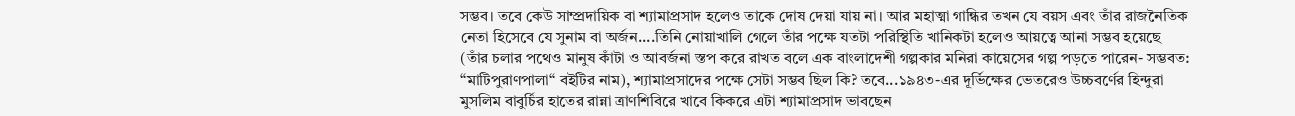সম্ভব। তবে কেউ সাম্প্রদায়িক বা শ্যামাপ্রসাদ হলেও তাকে দোষ দেয়া যায় না। আর মহাত্মা গান্ধির তখন যে বয়স এবং তাঁর রাজনৈতিক নেতা হিসেবে যে সুনাম বা অর্জন....তিনি নোয়াখালি গেলে তাঁর পক্ষে যতটা পরিস্থিতি খানিকটা হলেও আয়ত্বে আনা সম্ভব হয়েছে (তাঁর চলার পথেও মানুষ কাঁটা ও আবর্জনা স্তপ করে রাখত বলে এক বাংলাদেশী গল্পকার মনিরা কায়েসের গল্প পড়তে পারেন- সম্ভবত: “মাটিপুরাণপালা“ বইটির নাম), শ্যামাপ্রসাদের পক্ষে সেটা সম্ভব ছিল কি? তবে...১৯৪৩-এর দূর্ভিক্ষের ভেতরেও উচ্চবর্ণের হিন্দুরা মুসলিম বাবুর্চির হাতের রান্না ত্রাণশিবিরে খাবে কিকরে এটা শ্যামাপ্রসাদ ভাবছেন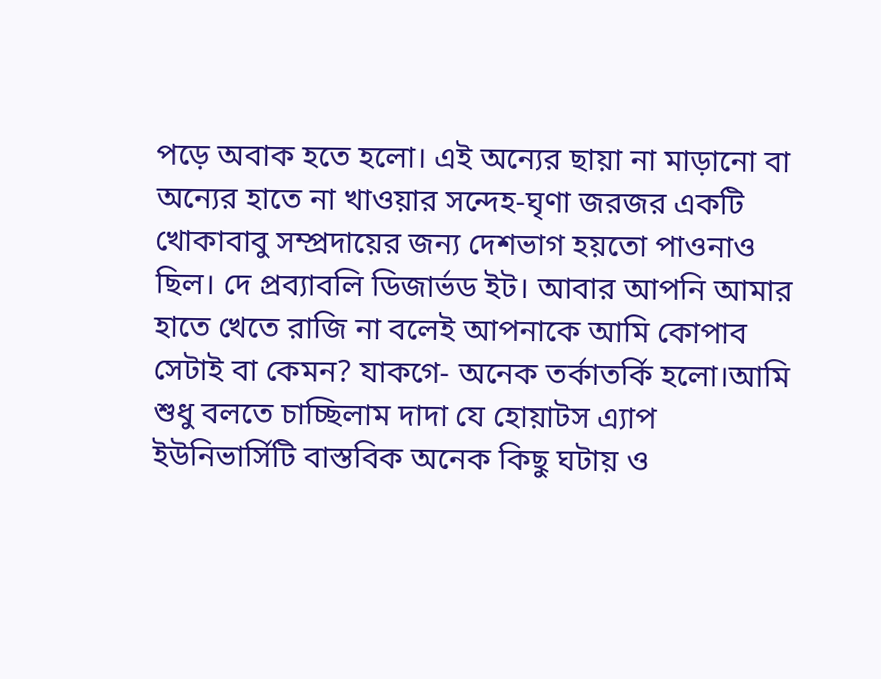পড়ে অবাক হতে হলো। এই অন্যের ছায়া না মাড়ানো বা অন্যের হাতে না খাওয়ার সন্দেহ-ঘৃণা জরজর একটি খোকাবাবু সম্প্রদায়ের জন্য দেশভাগ হয়তো পাওনাও ছিল। দে প্রব্যাবলি ডিজার্ভড ইট। আবার আপনি আমার হাতে খেতে রাজি না বলেই আপনাকে আমি কোপাব সেটাই বা কেমন? যাকগে- অনেক তর্কাতর্কি হলো।আমি শুধু বলতে চাচ্ছিলাম দাদা যে হোয়াটস এ্যাপ ইউনিভার্সিটি বাস্তবিক অনেক কিছু ঘটায় ও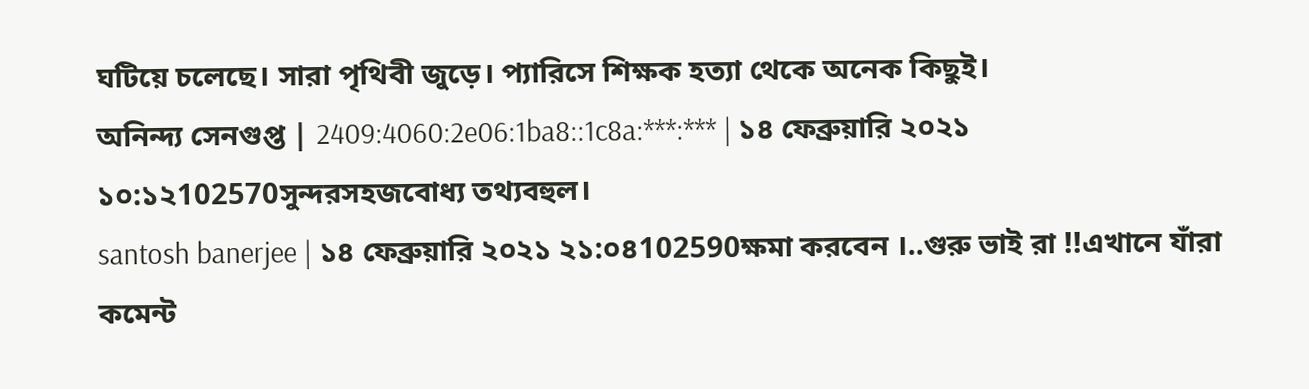ঘটিয়ে চলেছে। সারা পৃথিবী জুড়ে। প্যারিসে শিক্ষক হত্যা থেকে অনেক কিছুই।
অনিন্দ্য সেনগুপ্ত | 2409:4060:2e06:1ba8::1c8a:***:*** | ১৪ ফেব্রুয়ারি ২০২১ ১০:১২102570সুন্দরসহজবোধ্য তথ্যবহুল।
santosh banerjee | ১৪ ফেব্রুয়ারি ২০২১ ২১:০৪102590ক্ষমা করবেন ।..গুরু ভাই রা !!এখানে যাঁরা কমেন্ট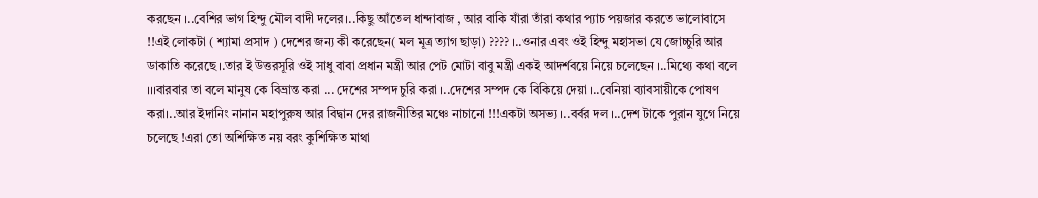করছেন ।..বেশির ভাগ হিন্দু মৌল বাদী দলের।..কিছু আঁতেল ধান্দাবাজ , আর বাকি যাঁরা তাঁরা কথার প্যাচ পয়জার করতে ভালোবাসে !!এই লোকটা ( শ্যামা প্রসাদ ) দেশের জন্য কী করেছেন( মল মূত্র ত্যাগ ছাড়া) ???? ।..ওনার এবং ওই হিন্দু মহাসভা যে জোচ্চুরি আর ডাকাতি করেছে ।.তার ই উত্তরসূরি ওই সাধু বাবা প্রধান মন্ত্রী আর পেট মোটা বাবু মন্ত্রী একই আদর্শবয়ে নিয়ে চলেছেন ।..মিথ্যে কথা বলে ।।।বারবার তা বলে মানুষ কে বিভ্রান্ত করা ... দেশের সম্পদ চুরি করা ।..দেশের সম্পদ কে বিকিয়ে দেয়া ।..বেনিয়া ব্যাবসায়ীকে পোষণ করা।..আর ইদানিং নানান মহাপুরুষ আর বিদ্বান দের রাজনীতির মঞ্চে নাচানো !!!একটা অসভ্য ।..বর্বর দল ।..দেশ টাকে পুরান যুগে নিয়ে চলেছে !এরা তো অশিক্ষিত নয় বরং কুশিক্ষিত মাথা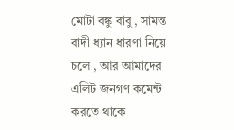মোটা বঙ্কু বাবু , সামন্ত বাদী ধ্যান ধারণা নিয়ে চলে , আর আমাদের এলিট জনগণ কমেন্ট করতে থাকে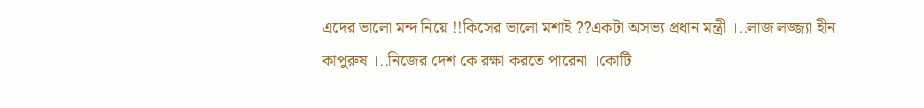এদের ভালো মন্দ নিয়ে !!কিসের ভালো মশাই ??একটা অসভ্য প্রধান মন্ত্রী ।..লাজ লজ্জ্যা হীন কাপুরুষ ।..নিজের দেশ কে রক্ষা করতে পারেনা ।কোটি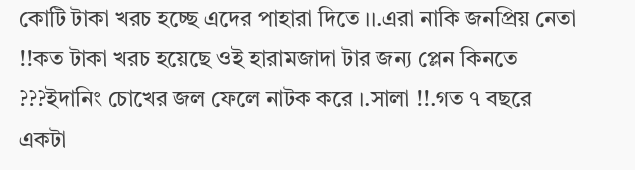কোটি টাকা খরচ হচ্ছে এদের পাহারা দিতে ।।.এরা নাকি জনপ্রিয় নেতা !!কত টাকা খরচ হয়েছে ওই হারামজাদা টার জন্য প্লেন কিনতে ???ইদানিং চোখের জল ফেলে নাটক করে ।.সালা !!.গত ৭ বছরে একটা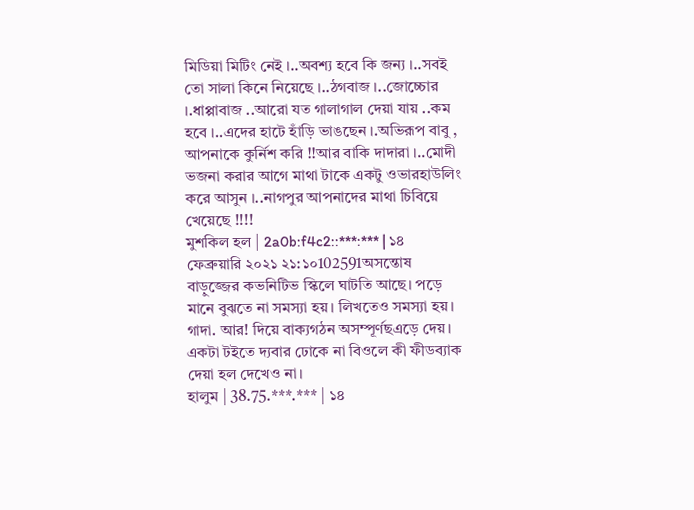মিডিয়া মিটিং নেই ।..অবশ্য হবে কি জন্য ।..সবই তো সালা কিনে নিয়েছে ।..ঠগবাজ ।..জোচ্চোর ।.ধাপ্পাবাজ ..আরো যত গালাগাল দেয়া যায় ..কম হবে ।..এদের হাটে হাঁড়ি ভাঙছেন ।.অভিরূপ বাবু , আপনাকে কুর্নিশ করি !!আর বাকি দাদারা ।..মোদী ভজনা করার আগে মাথা টাকে একটু ওভারহাউলিং করে আসুন ।..নাগপুর আপনাদের মাথা চিবিয়ে খেয়েছে !!!!
মুশকিল হল | 2a0b:f4c2::***:*** | ১৪ ফেব্রুয়ারি ২০২১ ২১:১০102591অসন্তোষ বাড়ুজ্জের কভনিটিভ স্কিলে ঘাটতি আছে। পড়ে মানে বুঝতে না সমস্যা হয়। লিখতেও সমস্যা হয়। গাদা. আর! দিয়ে বাক্যগঠন অসম্পূর্ণছএড়ে দেয়। একটা টইতে দ্যবার ঢোকে না বিওলে কী ফীডব্যাক দেয়া হল দেখেও না।
হালুম | 38.75.***.*** | ১৪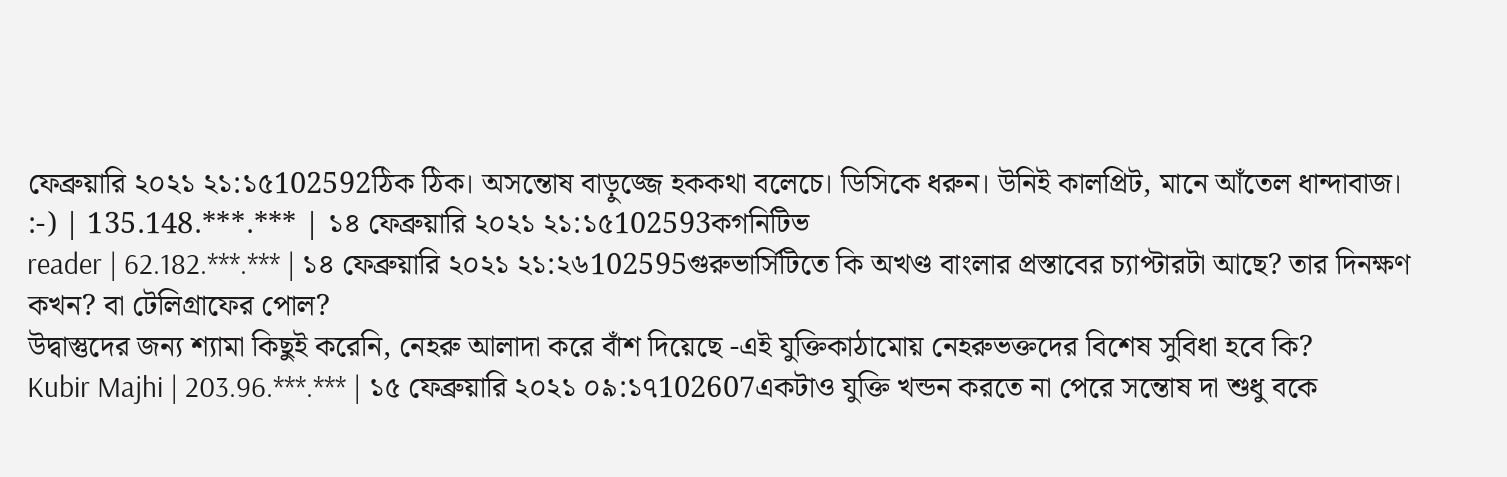ফেব্রুয়ারি ২০২১ ২১:১৫102592ঠিক ঠিক। অসন্তোষ বাড়ুজ্জে হককথা বলেচে। ডিসিকে ধরুন। উনিই কালপ্রিট, মানে আঁতেল ধান্দাবাজ।
:-) | 135.148.***.*** | ১৪ ফেব্রুয়ারি ২০২১ ২১:১৫102593কগনিটিভ
reader | 62.182.***.*** | ১৪ ফেব্রুয়ারি ২০২১ ২১:২৬102595গুরুভার্সিটিতে কি অখণ্ড বাংলার প্রস্তাবের চ্যাপ্টারটা আছে? তার দিনক্ষণ কখন? বা টেলিগ্রাফের পোল?
উদ্বাস্তুদের জন্য শ্যামা কিছুই করেনি, নেহরু আলাদা করে বাঁশ দিয়েছে -এই যুক্তিকাঠামোয় নেহরুভক্তদের বিশেষ সুবিধা হবে কি?
Kubir Majhi | 203.96.***.*** | ১৫ ফেব্রুয়ারি ২০২১ ০৯:১৭102607একটাও যুক্তি খন্ডন করতে না পেরে সন্তোষ দা শুধু বকে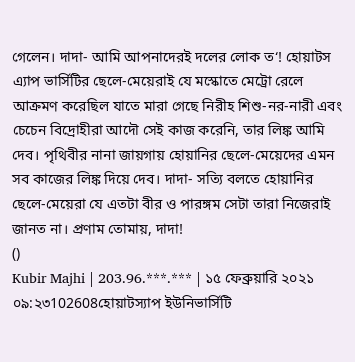গেলেন। দাদা- আমি আপনাদেরই দলের লোক ত‘! হোয়াটস এ্যাপ ভার্সিটির ছেলে-মেয়েরাই যে মস্কোতে মেট্রো রেলে আক্রমণ করেছিল যাতে মারা গেছে নিরীহ শিশু-নর-নারী এবং চেচেন বিদ্রোহীরা আদৌ সেই কাজ করেনি, তার লিঙ্ক আমি দেব। পৃথিবীর নানা জায়গায় হোয়ানির ছেলে-মেয়েদের এমন সব কাজের লিঙ্ক দিয়ে দেব। দাদা- সত্যি বলতে হোয়ানির ছেলে-মেয়েরা যে এতটা বীর ও পারঙ্গম সেটা তারা নিজেরাই জানত না। প্রণাম তোমায়, দাদা!
()
Kubir Majhi | 203.96.***.*** | ১৫ ফেব্রুয়ারি ২০২১ ০৯:২৩102608হোয়াটস্যাপ ইউনিভার্সিটি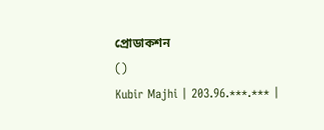প্রোডাকশন
()
Kubir Majhi | 203.96.***.*** |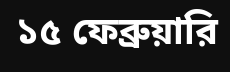১৫ ফেব্রুয়ারি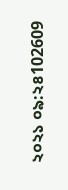২০২১ ০৯:২৪102609